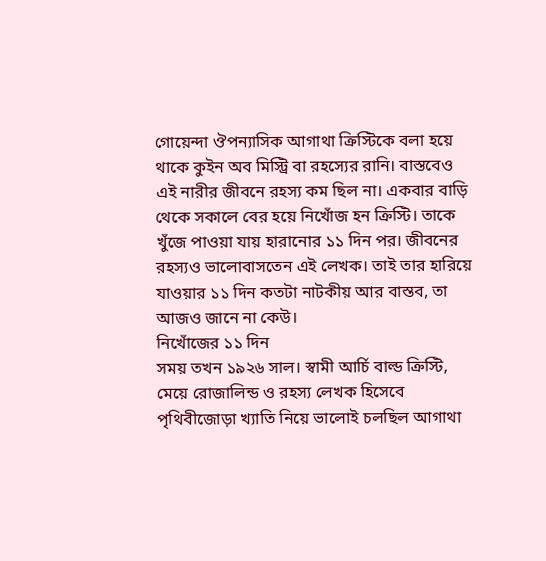গোয়েন্দা ঔপন্যাসিক আগাথা ক্রিস্টিকে বলা হয়ে থাকে কুইন অব মিস্ট্রি বা রহস্যের রানি। বাস্তবেও এই নারীর জীবনে রহস্য কম ছিল না। একবার বাড়ি থেকে সকালে বের হয়ে নিখোঁজ হন ক্রিস্টি। তাকে খুঁজে পাওয়া যায় হারানোর ১১ দিন পর। জীবনের রহস্যও ভালোবাসতেন এই লেখক। তাই তার হারিয়ে যাওয়ার ১১ দিন কতটা নাটকীয় আর বাস্তব, তা আজও জানে না কেউ।
নিখোঁজের ১১ দিন
সময় তখন ১৯২৬ সাল। স্বামী আর্চি বাল্ড ক্রিস্টি, মেয়ে রোজালিন্ড ও রহস্য লেখক হিসেবে পৃথিবীজোড়া খ্যাতি নিয়ে ভালোই চলছিল আগাথা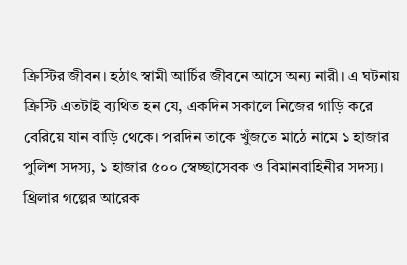ক্রিস্টির জীবন। হঠাৎ স্বামী আর্চির জীবনে আসে অন্য নারী। এ ঘটনায় ক্রিস্টি এতটাই ব্যথিত হন যে, একদিন সকালে নিজের গাড়ি করে বেরিয়ে যান বাড়ি থেকে। পরদিন তাকে খুঁজতে মাঠে নামে ১ হাজার পুলিশ সদস্য, ১ হাজার ৫০০ স্বেচ্ছাসেবক ও বিমানবাহিনীর সদস্য। থ্রিলার গল্পের আরেক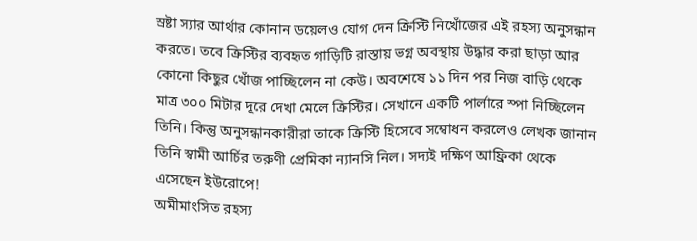স্রষ্টা স্যার আর্থার কোনান ডয়েলও যোগ দেন ক্রিস্টি নিখোঁজের এই রহস্য অনুসন্ধান করতে। তবে ক্রিস্টির ব্যবহৃত গাড়িটি রাস্তায় ভগ্ন অবস্থায় উদ্ধার করা ছাড়া আর কোনো কিছুর খোঁজ পাচ্ছিলেন না কেউ। অবশেষে ১১ দিন পর নিজ বাড়ি থেকে মাত্র ৩০০ মিটার দূরে দেখা মেলে ক্রিস্টির। সেখানে একটি পার্লারে স্পা নিচ্ছিলেন তিনি। কিন্তু অনুসন্ধানকারীরা তাকে ক্রিস্টি হিসেবে সম্বোধন করলেও লেখক জানান তিনি স্বামী আর্চির তরুণী প্রেমিকা ন্যানসি নিল। সদ্যই দক্ষিণ আফ্রিকা থেকে এসেছেন ইউরোপে!
অমীমাংসিত রহস্য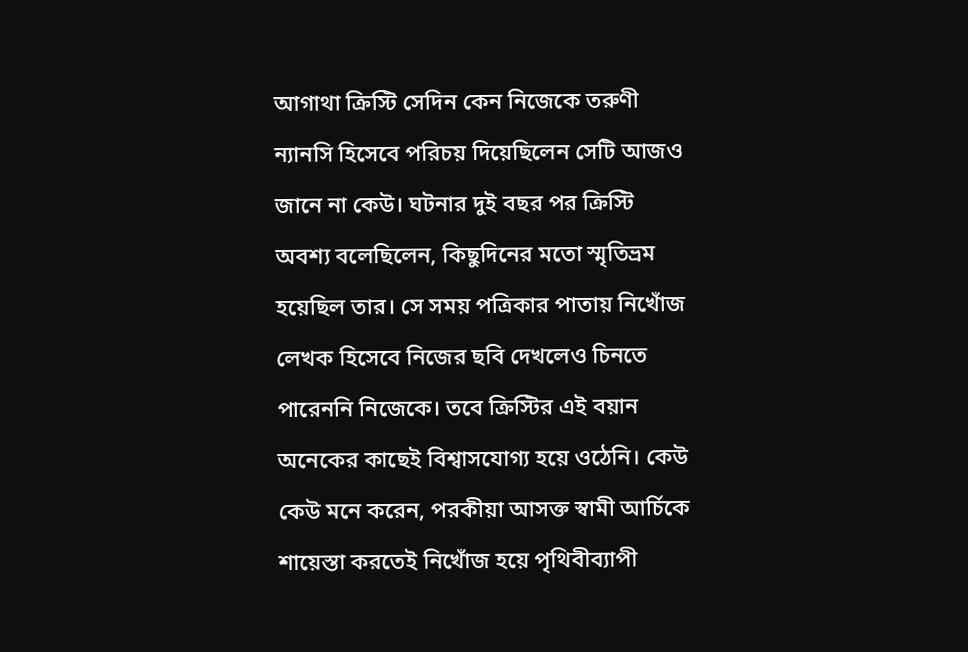আগাথা ক্রিস্টি সেদিন কেন নিজেকে তরুণী ন্যানসি হিসেবে পরিচয় দিয়েছিলেন সেটি আজও জানে না কেউ। ঘটনার দুই বছর পর ক্রিস্টি অবশ্য বলেছিলেন, কিছুদিনের মতো স্মৃতিভ্রম হয়েছিল তার। সে সময় পত্রিকার পাতায় নিখোঁজ লেখক হিসেবে নিজের ছবি দেখলেও চিনতে পারেননি নিজেকে। তবে ক্রিস্টির এই বয়ান অনেকের কাছেই বিশ্বাসযোগ্য হয়ে ওঠেনি। কেউ কেউ মনে করেন, পরকীয়া আসক্ত স্বামী আর্চিকে শায়েস্তা করতেই নিখোঁজ হয়ে পৃথিবীব্যাপী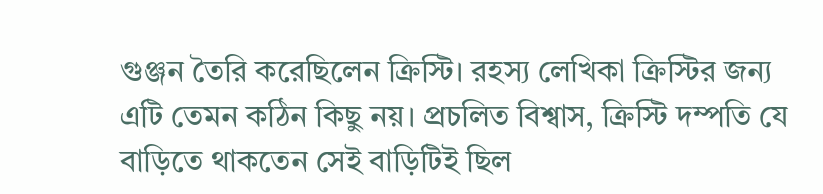গুঞ্জন তৈরি করেছিলেন ক্রিস্টি। রহস্য লেখিকা ক্রিস্টির জন্য এটি তেমন কঠিন কিছু নয়। প্রচলিত বিশ্বাস, ক্রিস্টি দম্পতি যে বাড়িতে থাকতেন সেই বাড়িটিই ছিল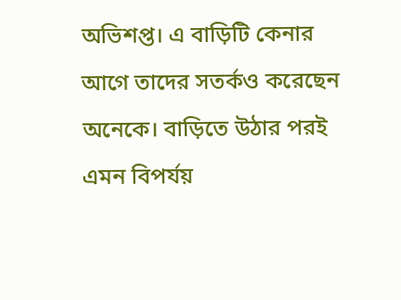অভিশপ্ত। এ বাড়িটি কেনার আগে তাদের সতর্কও করেছেন অনেকে। বাড়িতে উঠার পরই এমন বিপর্যয়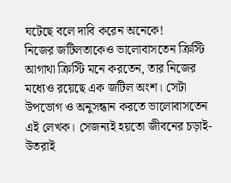ঘটেছে বলে দাবি করেন অনেকে!
নিজের জটিলতাকেও ভালোবাসতেন ক্রিস্টি
আগাথা ক্রিস্টি মনে করতেন, তার নিজের মধ্যেও রয়েছে এক জটিল অংশ। সেটা উপভোগ ও অনুসন্ধান করতে ভালোবাসতেন এই লেখক। সেজন্যই হয়তো জীবনের চড়াই-উতরাই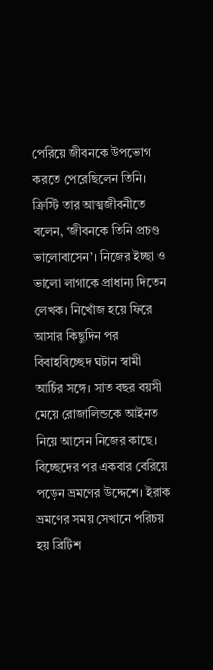পেরিয়ে জীবনকে উপভোগ করতে পেরেছিলেন তিনি। ক্রিস্টি তার আত্মজীবনীতে বলেন, ‘জীবনকে তিনি প্রচণ্ড ভালোবাসেন’। নিজের ইচ্ছা ও ভালো লাগাকে প্রাধান্য দিতেন লেখক। নিখোঁজ হয়ে ফিরে আসার কিছুদিন পর বিবাহবিচ্ছেদ ঘটান স্বামী আর্চির সঙ্গে। সাত বছর বয়সী মেয়ে রোজালিন্ডকে আইনত নিয়ে আসেন নিজের কাছে। বিচ্ছেদের পর একবার বেরিয়ে পড়েন ভ্রমণের উদ্দেশে। ইরাক ভ্রমণের সময় সেখানে পরিচয় হয় ব্রিটিশ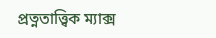প্রত্নতাত্ত্বিক ম্যাক্স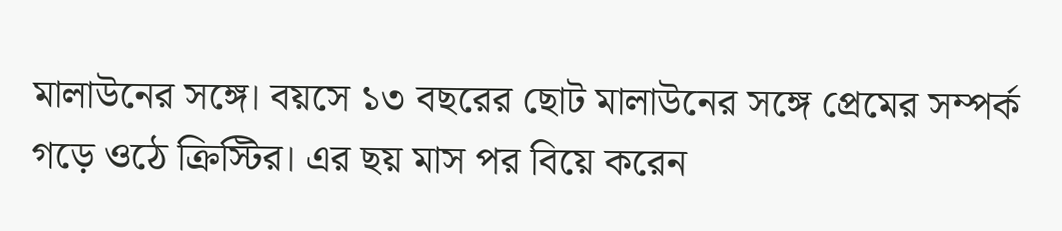মালাউনের সঙ্গে। বয়সে ১৩ বছরের ছোট মালাউনের সঙ্গে প্রেমের সম্পর্ক গড়ে ওঠে ক্রিস্টির। এর ছয় মাস পর বিয়ে করেন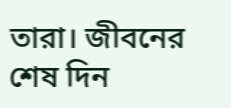তারা। জীবনের শেষ দিন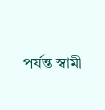পর্যন্ত স্বামী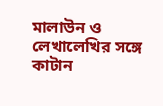মালাউন ও লেখালেখির সঙ্গে কাটান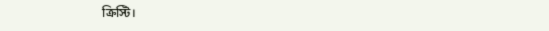ক্রিস্টি।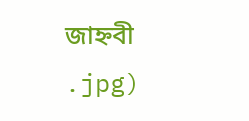জাহ্নবী
.jpg)